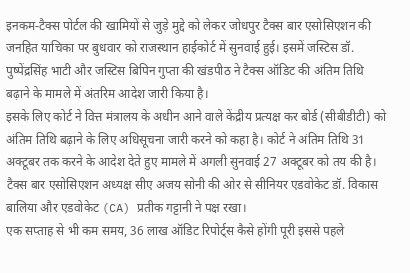इनकम-टैक्स पोर्टल की खामियों से जुड़े मुद्दे को लेकर जोधपुर टैक्स बार एसोसिएशन की जनहित याचिका पर बुधवार को राजस्थान हाईकोर्ट में सुनवाई हुई। इसमें जस्टिस डॉ. पुष्पेंद्रसिंह भाटी और जस्टिस बिपिन गुप्ता की खंडपीठ ने टैक्स ऑडिट की अंतिम तिथि बढ़ाने के मामले में अंतरिम आदेश जारी किया है।
इसके लिए कोर्ट ने वित्त मंत्रालय के अधीन आने वाले केंद्रीय प्रत्यक्ष कर बोर्ड (सीबीडीटी) को अंतिम तिथि बढ़ाने के लिए अधिसूचना जारी करने को कहा है। कोर्ट ने अंतिम तिथि 31 अक्टूबर तक करने के आदेश देते हुए मामले में अगली सुनवाई 27 अक्टूबर को तय की है। टैक्स बार एसोसिएशन अध्यक्ष सीए अजय सोनी की ओर से सीनियर एडवोकेट डॉ. विकास बालिया और एडवोकेट (CA) प्रतीक गट्टानी ने पक्ष रखा।
एक सप्ताह से भी कम समय, 36 लाख ऑडिट रिपोर्ट्स कैसे होंगी पूरी इससे पहले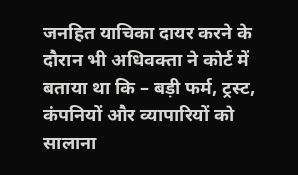जनहित याचिका दायर करने के दौरान भी अधिवक्ता ने कोर्ट में बताया था कि – बड़ी फर्म, ट्रस्ट, कंपनियों और व्यापारियों को सालाना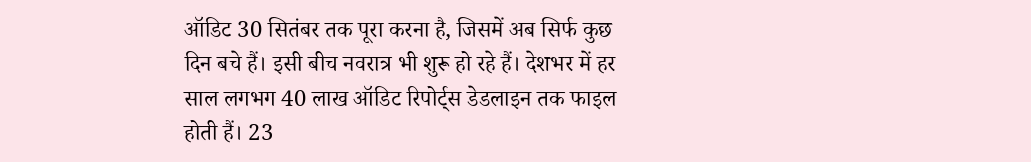ऑडिट 30 सितंबर तक पूरा करना है, जिसमें अब सिर्फ कुछ दिन बचे हैं। इसी बीच नवरात्र भी शुरू हो रहे हैं। देशभर में हर साल लगभग 40 लाख ऑडिट रिपोर्ट्स डेडलाइन तक फाइल होती हैं। 23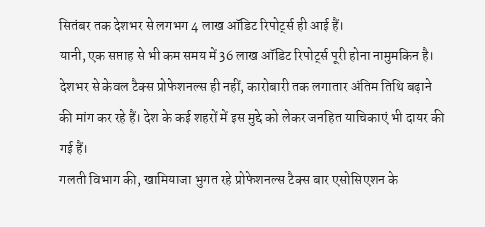सितंबर तक देशभर से लगभग 4 लाख ऑडिट रिपोर्ट्स ही आई हैं।
यानी, एक सप्ताह से भी कम समय में 36 लाख ऑडिट रिपोर्ट्स पूरी होना नामुमकिन है। देशभर से केवल टैक्स प्रोफेशनल्स ही नहीं, कारोबारी तक लगातार अंतिम तिथि बढ़ाने की मांग कर रहे हैं। देश के कई शहरों में इस मुद्दे को लेकर जनहित याचिकाएं भी दायर की गई हैं।
गलती विभाग की, खामियाजा भुगत रहे प्रोफेशनल्स टैक्स बार एसोसिएशन के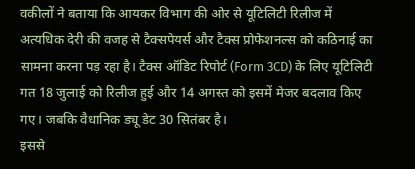वकीलों ने बताया कि आयकर विभाग की ओर से यूटिलिटी रिलीज में अत्यधिक देरी की वजह से टैक्सपेयर्स और टैक्स प्रोफेशनल्स को कठिनाई का सामना करना पड़ रहा है। टैक्स ऑडिट रिपोर्ट (Form 3CD) के लिए यूटिलिटी गत 18 जुलाई को रिलीज हुई और 14 अगस्त को इसमें मेजर बदलाव किए गए। जबकि वैधानिक ड्यू डेट 30 सितंबर है।
इससे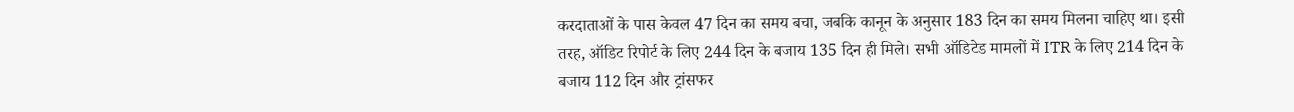करदाताओं के पास केवल 47 दिन का समय बचा, जबकि कानून के अनुसार 183 दिन का समय मिलना चाहिए था। इसी तरह, ऑडिट रिपोर्ट के लिए 244 दिन के बजाय 135 दिन ही मिले। सभी ऑडिटेड मामलों में ITR के लिए 214 दिन के बजाय 112 दिन और ट्रांसफर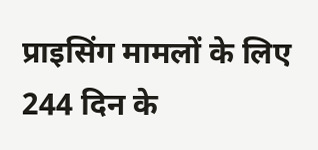प्राइसिंग मामलों के लिए 244 दिन के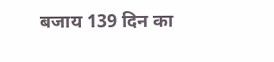बजाय 139 दिन का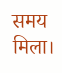समय मिला।